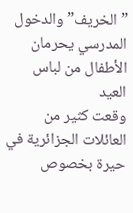”الخريف” والدخول المدرسي يحرمان الأطفال من لباس العيد
وقعت كثير من العائلات الجزائرية في حيرة بخصوص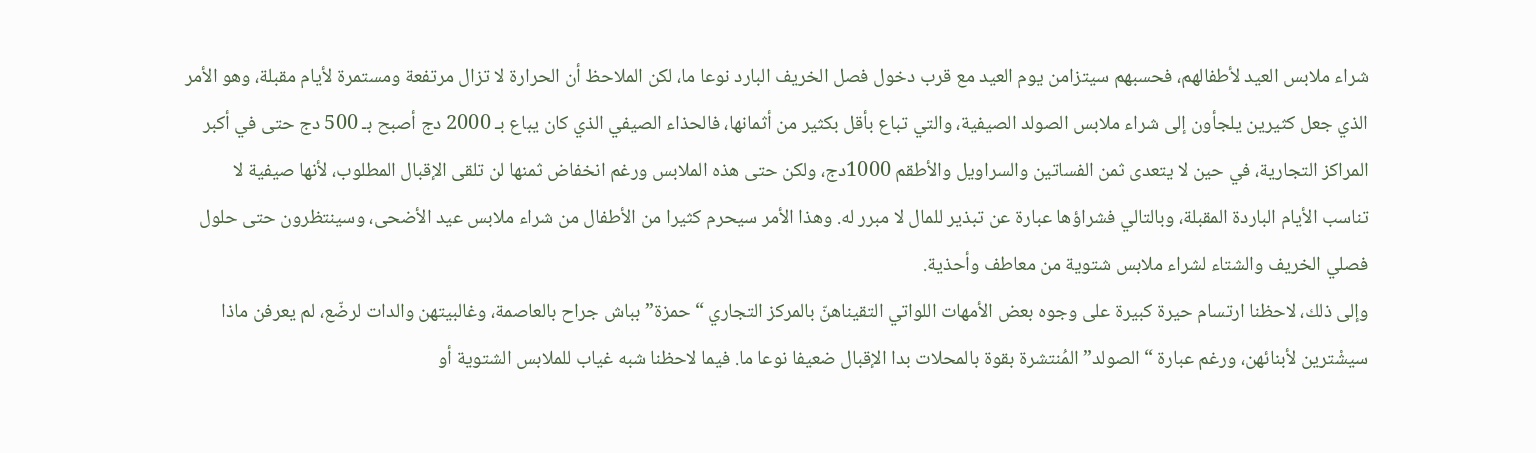شراء ملابس العيد لأطفالهم، فحسبهم سيتزامن يوم العيد مع قرب دخول فصل الخريف البارد نوعا ما، لكن الملاحظ أن الحرارة لا تزال مرتفعة ومستمرة لأيام مقبلة، وهو الأمر الذي جعل كثيرين يلجأون إلى شراء ملابس الصولد الصيفية، والتي تباع بأقل بكثير من أثمانها، فالحذاء الصيفي الذي كان يباع بـ 2000 دج أصبح بـ 500 دج حتى في أكبر المراكز التجارية، في حين لا يتعدى ثمن الفساتين والسراويل والأطقم 1000دج، ولكن حتى هذه الملابس ورغم انخفاض ثمنها لن تلقى الإقبال المطلوب، لأنها صيفية لا تناسب الأيام الباردة المقبلة، وبالتالي فشراؤها عبارة عن تبذير للمال لا مبرر له. وهذا الأمر سيحرم كثيرا من الأطفال من شراء ملابس عيد الأضحى، وسينتظرون حتى حلول فصلي الخريف والشتاء لشراء ملابس شتوية من معاطف وأحذية.
وإلى ذلك، لاحظنا ارتسام حيرة كبيرة على وجوه بعض الأمهات اللواتي التقيناهنّ بالمركز التجاري “حمزة” بباش جراح بالعاصمة، وغالبيتهن والدات لرضّع، لم يعرفن ماذا سيشْترين لأبنائهن، ورغم عبارة “الصولد” المُنتشرة بقوة بالمحلات بدا الإقبال ضعيفا نوعا ما. فيما لاحظنا شبه غياب للملابس الشتوية أو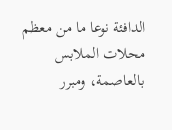الدافئة نوعا ما من معظم محلات الملابس بالعاصمة، ومبرر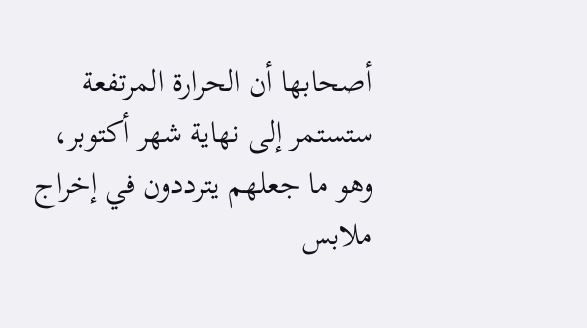أصحابها أن الحرارة المرتفعة ستستمر إلى نهاية شهر أكتوبر، وهو ما جعلهم يترددون في إخراج ملابس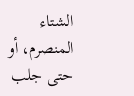الشتاء المنصرم، أو حتى جلب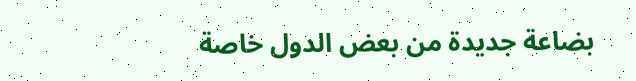بضاعة جديدة من بعض الدول خاصة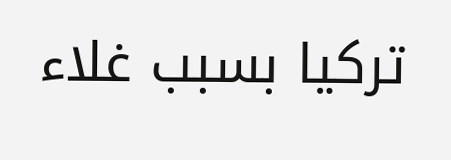تركيا بسبب غلاء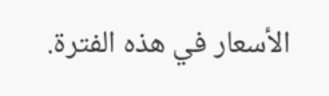الأسعار في هذه الفترة.